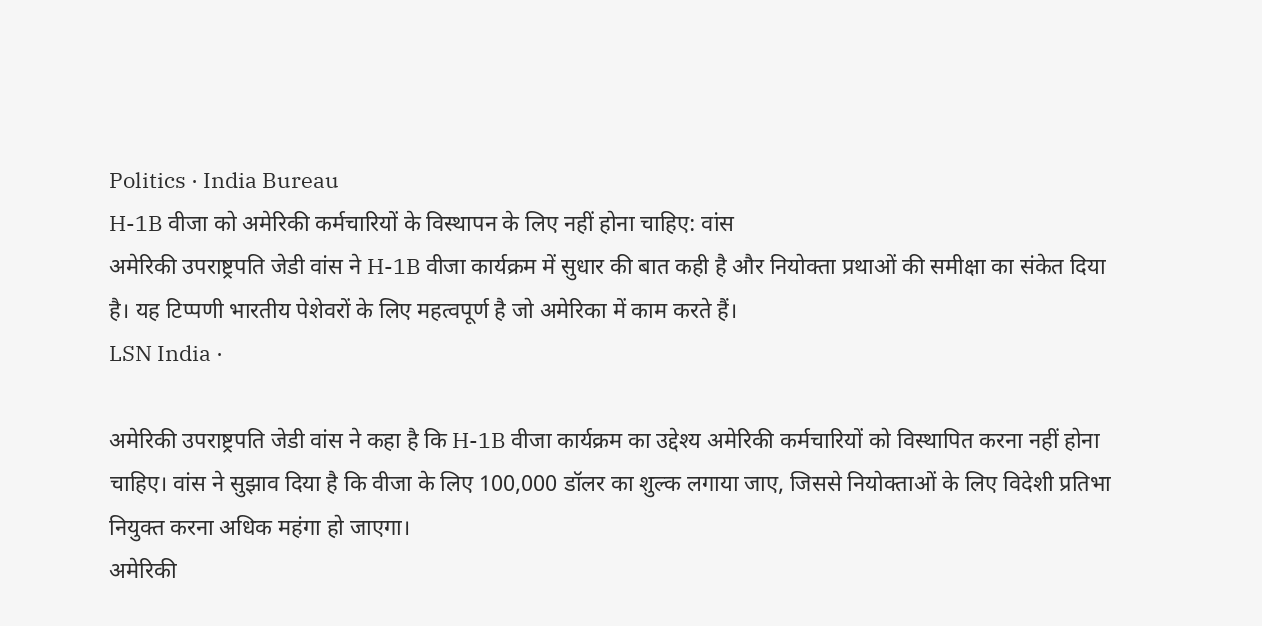Politics · India Bureau
H-1B वीजा को अमेरिकी कर्मचारियों के विस्थापन के लिए नहीं होना चाहिए: वांस
अमेरिकी उपराष्ट्रपति जेडी वांस ने H-1B वीजा कार्यक्रम में सुधार की बात कही है और नियोक्ता प्रथाओं की समीक्षा का संकेत दिया है। यह टिप्पणी भारतीय पेशेवरों के लिए महत्वपूर्ण है जो अमेरिका में काम करते हैं।
LSN India ·

अमेरिकी उपराष्ट्रपति जेडी वांस ने कहा है कि H-1B वीजा कार्यक्रम का उद्देश्य अमेरिकी कर्मचारियों को विस्थापित करना नहीं होना चाहिए। वांस ने सुझाव दिया है कि वीजा के लिए 100,000 डॉलर का शुल्क लगाया जाए, जिससे नियोक्ताओं के लिए विदेशी प्रतिभा नियुक्त करना अधिक महंगा हो जाएगा।
अमेरिकी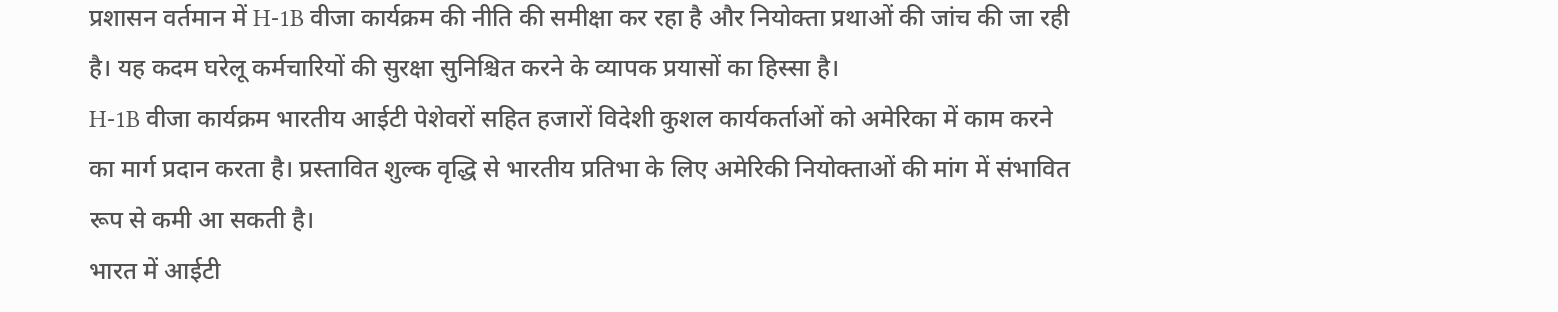प्रशासन वर्तमान में H-1B वीजा कार्यक्रम की नीति की समीक्षा कर रहा है और नियोक्ता प्रथाओं की जांच की जा रही है। यह कदम घरेलू कर्मचारियों की सुरक्षा सुनिश्चित करने के व्यापक प्रयासों का हिस्सा है।
H-1B वीजा कार्यक्रम भारतीय आईटी पेशेवरों सहित हजारों विदेशी कुशल कार्यकर्ताओं को अमेरिका में काम करने का मार्ग प्रदान करता है। प्रस्तावित शुल्क वृद्धि से भारतीय प्रतिभा के लिए अमेरिकी नियोक्ताओं की मांग में संभावित रूप से कमी आ सकती है।
भारत में आईटी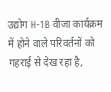उद्योग H-1B वीजा कार्यक्रम में होने वाले परिवर्तनों को गहराई से देख रहा है,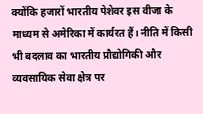क्योंकि हजारों भारतीय पेशेवर इस वीजा के माध्यम से अमेरिका में कार्यरत हैं। नीति में किसी भी बदलाव का भारतीय प्रौद्योगिकी और व्यवसायिक सेवा क्षेत्र पर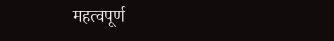महत्वपूर्ण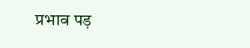प्रभाव पड़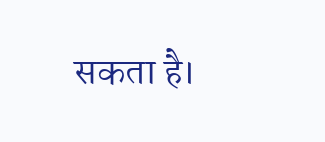सकता है।